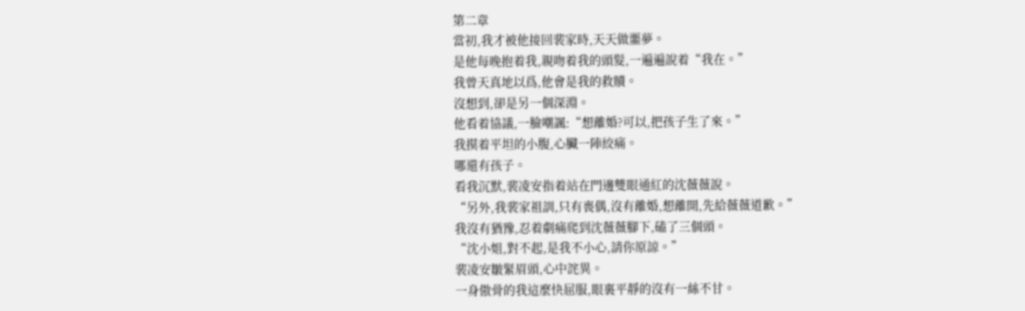第二章
當初,我才被他接回裴家時,天天做噩夢。
是他每晚抱着我,親吻着我的頭髮,一遍遍說着“我在。”
我曾天真地以爲,他會是我的救贖。
沒想到,卻是另一個深淵。
他看着協議,一臉嘲諷:“想離婚?可以,把孩子生了來。”
我摸着平坦的小腹,心臟一陣絞痛。
哪還有孩子。
看我沉默,裴凌安指着站在門邊雙眼通紅的沈薇薇說。
“另外,我裴家祖訓,只有喪偶,沒有離婚,想離開,先給薇薇道歉。”
我沒有猶豫,忍着劇痛爬到沈薇薇腳下,磕了三個頭。
“沈小姐,對不起,是我不小心,請你原諒。”
裴凌安皺緊眉頭,心中詫異。
一身傲骨的我這麼快屈服,眼裏平靜的沒有一絲不甘。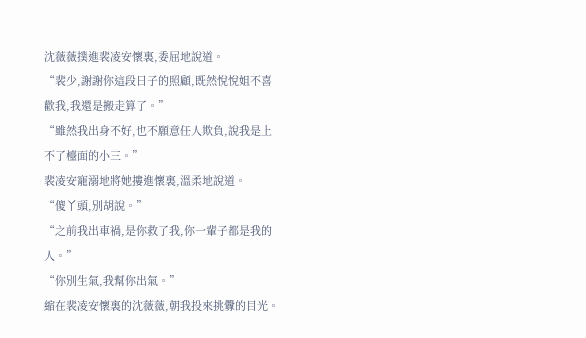沈薇薇撲進裴凌安懷裏,委屈地說道。
“裴少,謝謝你這段日子的照顧,既然悅悅姐不喜歡我,我還是搬走算了。”
“雖然我出身不好,也不願意任人欺負,說我是上不了檯面的小三。”
裴凌安寵溺地將她摟進懷裏,溫柔地說道。
“傻丫頭,別胡說。”
“之前我出車禍,是你救了我,你一輩子都是我的人。”
“你別生氣,我幫你出氣。”
縮在裴凌安懷裏的沈薇薇,朝我投來挑釁的目光。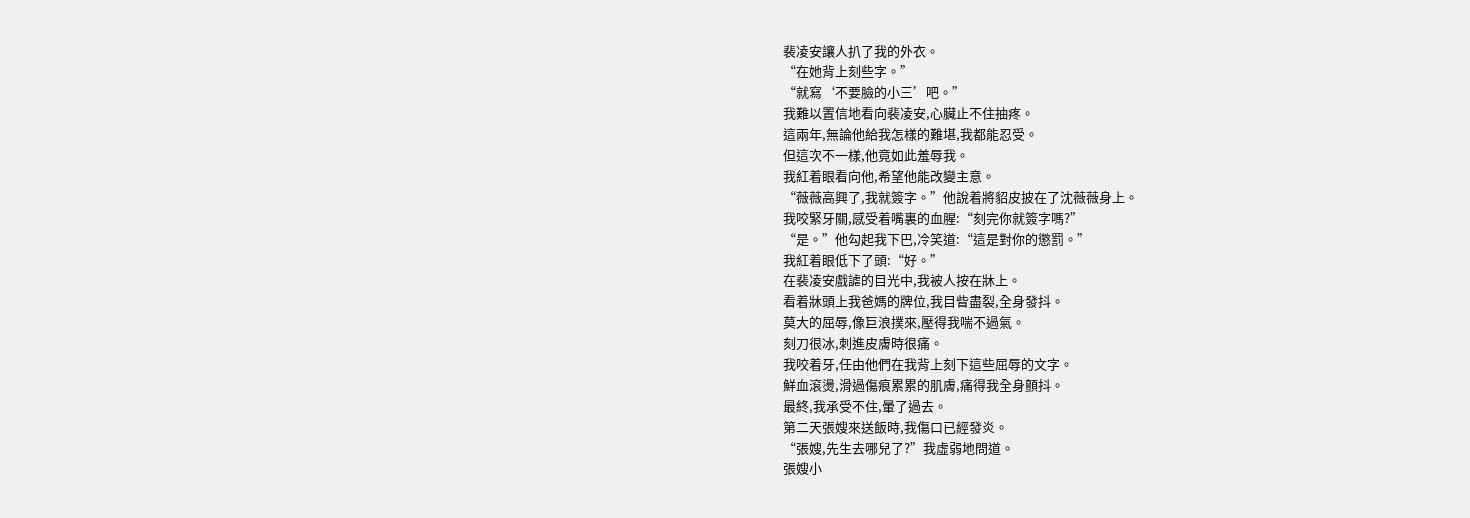裴凌安讓人扒了我的外衣。
“在她背上刻些字。”
“就寫‘不要臉的小三’吧。”
我難以置信地看向裴凌安,心臟止不住抽疼。
這兩年,無論他給我怎樣的難堪,我都能忍受。
但這次不一樣,他竟如此羞辱我。
我紅着眼看向他,希望他能改變主意。
“薇薇高興了,我就簽字。”他說着將貂皮披在了沈薇薇身上。
我咬緊牙關,感受着嘴裏的血腥:“刻完你就簽字嗎?”
“是。”他勾起我下巴,冷笑道:“這是對你的懲罰。”
我紅着眼低下了頭:“好。”
在裴凌安戲謔的目光中,我被人按在牀上。
看着牀頭上我爸媽的牌位,我目眥盡裂,全身發抖。
莫大的屈辱,像巨浪撲來,壓得我喘不過氣。
刻刀很冰,刺進皮膚時很痛。
我咬着牙,任由他們在我背上刻下這些屈辱的文字。
鮮血滾燙,滑過傷痕累累的肌膚,痛得我全身顫抖。
最終,我承受不住,暈了過去。
第二天張嫂來送飯時,我傷口已經發炎。
“張嫂,先生去哪兒了?”我虛弱地問道。
張嫂小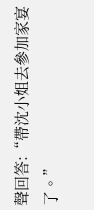聲回答:“帶沈小姐去參加家宴了。”